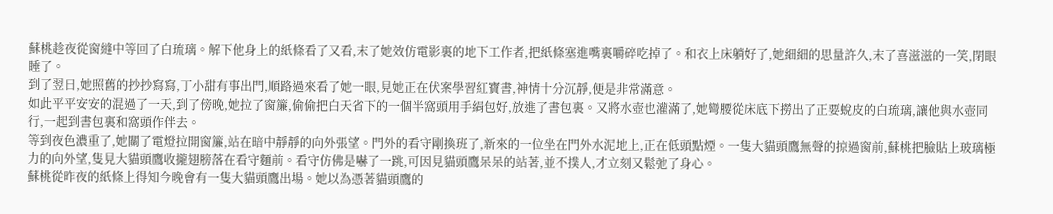蘇桃趁夜從窗縫中等回了白琉璃。解下他身上的紙條看了又看,末了她效仿電影裏的地下工作者,把紙條塞進嘴裏嚼碎吃掉了。和衣上床躺好了,她細細的思量許久,末了喜滋滋的一笑,閉眼睡了。
到了翌日,她照舊的抄抄寫寫,丁小甜有事出門,順路過來看了她一眼,見她正在伏案學習紅寶書,神情十分沉靜,便是非常滿意。
如此平平安安的混過了一天,到了傍晚,她拉了窗簾,偷偷把白天省下的一個半窩頭用手絹包好,放進了書包裏。又將水壺也灌滿了,她彎腰從床底下撈出了正要蛻皮的白琉璃,讓他與水壺同行,一起到書包裏和窩頭作伴去。
等到夜色濃重了,她關了電燈拉開窗簾,站在暗中靜靜的向外張望。門外的看守剛換班了,新來的一位坐在門外水泥地上,正在低頭點煙。一隻大貓頭鷹無聲的掠過窗前,蘇桃把臉貼上玻璃極力的向外望,隻見大貓頭鷹收攏翅膀落在看守麵前。看守仿佛是嚇了一跳,可因見貓頭鷹呆呆的站著,並不撲人,才立刻又鬆弛了身心。
蘇桃從昨夜的紙條上得知今晚會有一隻大貓頭鷹出場。她以為憑著貓頭鷹的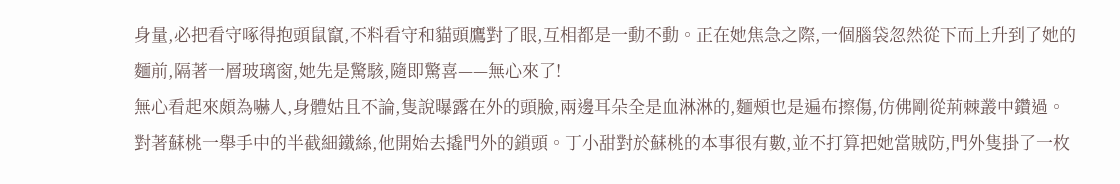身量,必把看守啄得抱頭鼠竄,不料看守和貓頭鷹對了眼,互相都是一動不動。正在她焦急之際,一個腦袋忽然從下而上升到了她的麵前,隔著一層玻璃窗,她先是驚駭,隨即驚喜——無心來了!
無心看起來頗為嚇人,身體姑且不論,隻說曝露在外的頭臉,兩邊耳朵全是血淋淋的,麵頰也是遍布擦傷,仿佛剛從荊棘叢中鑽過。對著蘇桃一舉手中的半截細鐵絲,他開始去撬門外的鎖頭。丁小甜對於蘇桃的本事很有數,並不打算把她當賊防,門外隻掛了一枚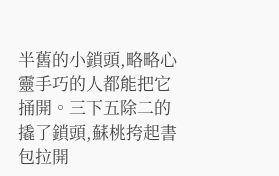半舊的小鎖頭,略略心靈手巧的人都能把它捅開。三下五除二的撬了鎖頭,蘇桃挎起書包拉開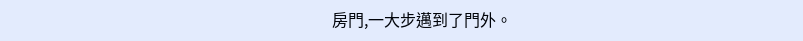房門,一大步邁到了門外。